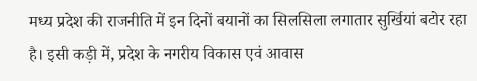मध्य प्रदेश की राजनीति में इन दिनों बयानों का सिलसिला लगातार सुर्खियां बटोर रहा है। इसी कड़ी में, प्रदेश के नगरीय विकास एवं आवास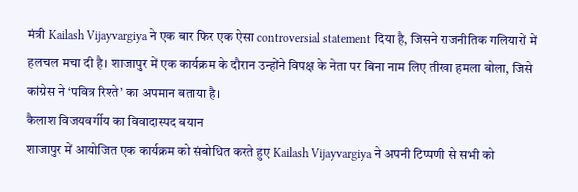मंत्री Kailash Vijayvargiya ने एक बार फिर एक ऐसा controversial statement दिया है, जिसने राजनीतिक गलियारों में हलचल मचा दी है। शाजापुर में एक कार्यक्रम के दौरान उन्होंने विपक्ष के नेता पर बिना नाम लिए तीखा हमला बोला, जिसे कांग्रेस ने ‘पवित्र रिश्ते’ का अपमान बताया है।
कैलाश विजयवर्गीय का विवादास्पद बयान
शाजापुर में आयोजित एक कार्यक्रम को संबोधित करते हुए Kailash Vijayvargiya ने अपनी टिप्पणी से सभी को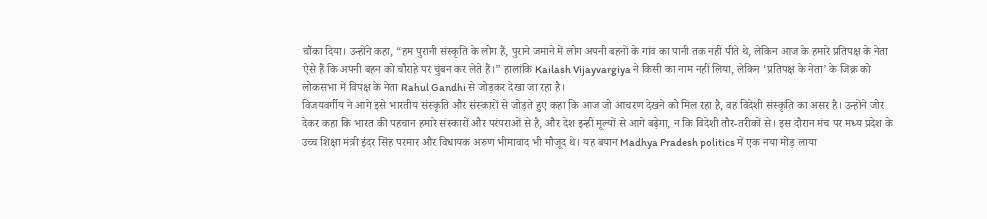चौंका दिया। उन्होंने कहा, “हम पुरानी संस्कृति के लोग हैं, पुराने जमाने में लोग अपनी बहनों के गांव का पानी तक नहीं पीते थे, लेकिन आज के हमारे प्रतिपक्ष के नेता ऐसे हैं कि अपनी बहन को चौराहे पर चुंबन कर लेते हैं।” हालांकि Kailash Vijayvargiya ने किसी का नाम नहीं लिया, लेकिन ‘प्रतिपक्ष के नेता’ के जिक्र को लोकसभा में विपक्ष के नेता Rahul Gandhi से जोड़कर देखा जा रहा है।
विजयवर्गीय ने आगे इसे भारतीय संस्कृति और संस्कारों से जोड़ते हुए कहा कि आज जो आचरण देखने को मिल रहा है, वह विदेशी संस्कृति का असर है। उन्होंने जोर देकर कहा कि भारत की पहचान हमारे संस्कारों और परंपराओं से है, और देश इन्हीं मूल्यों से आगे बढ़ेगा, न कि विदेशी तौर-तरीकों से। इस दौरान मंच पर मध्य प्रदेश के उच्च शिक्षा मंत्री इंदर सिंह परमार और विधायक अरुण भीमावाद भी मौजूद थे। यह बयान Madhya Pradesh politics में एक नया मोड़ लाया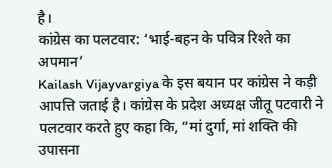है।
कांग्रेस का पलटवार: ‘भाई-बहन के पवित्र रिश्ते का अपमान’
Kailash Vijayvargiya के इस बयान पर कांग्रेस ने कड़ी आपत्ति जताई है। कांग्रेस के प्रदेश अध्यक्ष जीतू पटवारी ने पलटवार करते हुए कहा कि, “मां दुर्गा, मां शक्ति की उपासना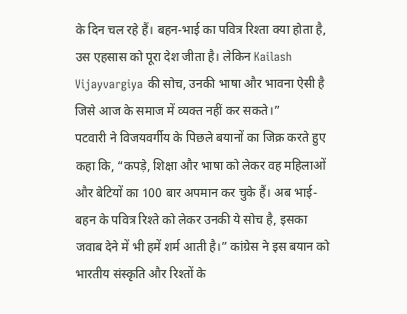के दिन चल रहे हैं। बहन-भाई का पवित्र रिश्ता क्या होता है, उस एहसास को पूरा देश जीता है। लेकिन Kailash Vijayvargiya की सोच, उनकी भाषा और भावना ऐसी है जिसे आज के समाज में व्यक्त नहीं कर सकते।”
पटवारी ने विजयवर्गीय के पिछले बयानों का जिक्र करते हुए कहा कि, “कपड़े, शिक्षा और भाषा को लेकर वह महिलाओं और बेटियों का 100 बार अपमान कर चुके हैं। अब भाई-बहन के पवित्र रिश्ते को लेकर उनकी ये सोच है, इसका जवाब देने में भी हमें शर्म आती है।” कांग्रेस ने इस बयान को भारतीय संस्कृति और रिश्तों के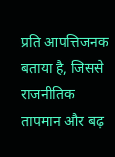प्रति आपत्तिजनक बताया है, जिससे राजनीतिक तापमान और बढ़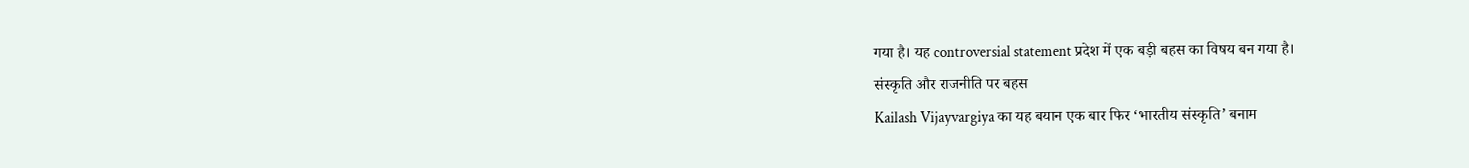गया है। यह controversial statement प्रदेश में एक बड़ी बहस का विषय बन गया है।
संस्कृति और राजनीति पर बहस
Kailash Vijayvargiya का यह बयान एक बार फिर ‘भारतीय संस्कृति’ बनाम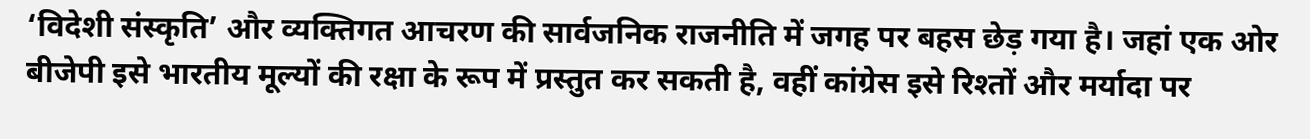‘विदेशी संस्कृति’ और व्यक्तिगत आचरण की सार्वजनिक राजनीति में जगह पर बहस छेड़ गया है। जहां एक ओर बीजेपी इसे भारतीय मूल्यों की रक्षा के रूप में प्रस्तुत कर सकती है, वहीं कांग्रेस इसे रिश्तों और मर्यादा पर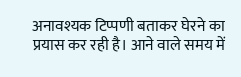अनावश्यक टिप्पणी बताकर घेरने का प्रयास कर रही है। आने वाले समय में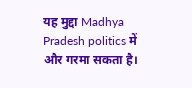यह मुद्दा Madhya Pradesh politics में और गरमा सकता है।